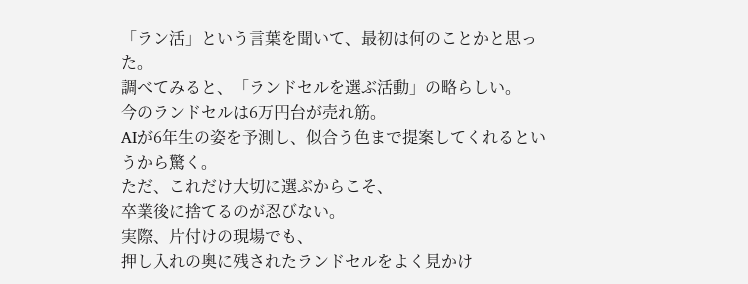「ラン活」という言葉を聞いて、最初は何のことかと思った。
調べてみると、「ランドセルを選ぶ活動」の略らしい。
今のランドセルは6万円台が売れ筋。
AIが6年生の姿を予測し、似合う色まで提案してくれるというから驚く。
ただ、これだけ大切に選ぶからこそ、
卒業後に捨てるのが忍びない。
実際、片付けの現場でも、
押し入れの奥に残されたランドセルをよく見かけ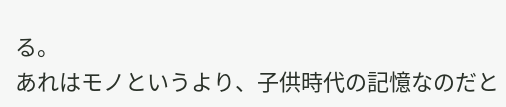る。
あれはモノというより、子供時代の記憶なのだと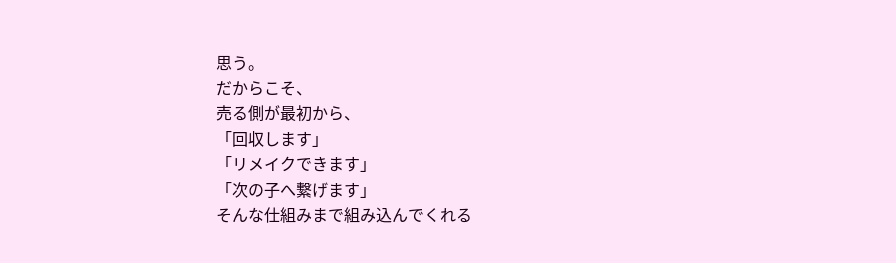思う。
だからこそ、
売る側が最初から、
「回収します」
「リメイクできます」
「次の子へ繋げます」
そんな仕組みまで組み込んでくれる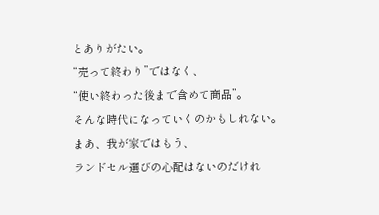とありがたい。
“売って終わり”ではなく、
“使い終わった後まで含めて商品”。
そんな時代になっていくのかもしれない。
まあ、我が家ではもう、
ランドセル選びの心配はないのだけれ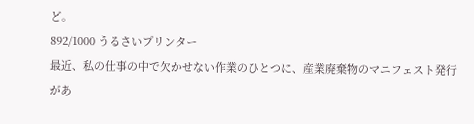ど。
892/1000 うるさいプリンター
最近、私の仕事の中で欠かせない作業のひとつに、産業廃棄物のマニフェスト発行があ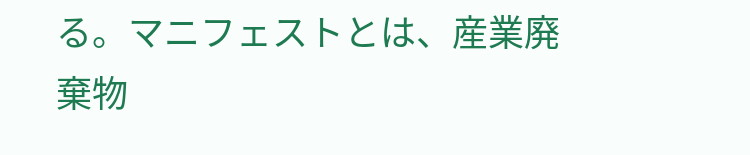る。マニフェストとは、産業廃棄物